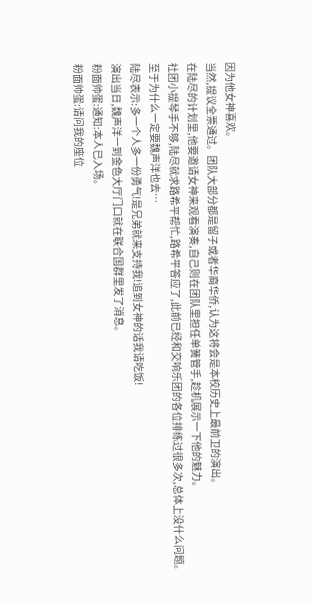因为他女神喜欢。
当然,提议全票通过。团队大部分都是留子或者华裔华侨,认为这将会是本校历史上最前卫的演出。
在陆尽的计划里,他要邀请女神来观看演奏,自己则在团队里担任单簧管手,趁机展示一下他的魅力。
社团小提琴手不够,陆尽就求路希平帮忙,路希平答应了,此前已经和交响乐团的各位排练过很多次,总体上没什么问题。
至于为什么一定要魏声洋也去…
陆尽表示:多一个人多一份勇气!是兄弟就来支持我!追到女神的话我请吃饭!
演出当日,魏声洋一到金色大厅门口就在联合国群里发了消息。
粉面帅蛋:通知:本人已入场。
粉面帅蛋:请问我的座位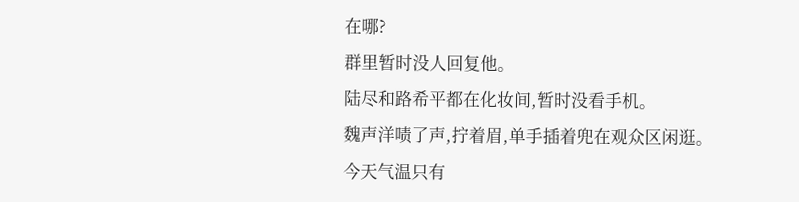在哪?
群里暂时没人回复他。
陆尽和路希平都在化妆间,暂时没看手机。
魏声洋啧了声,拧着眉,单手插着兜在观众区闲逛。
今天气温只有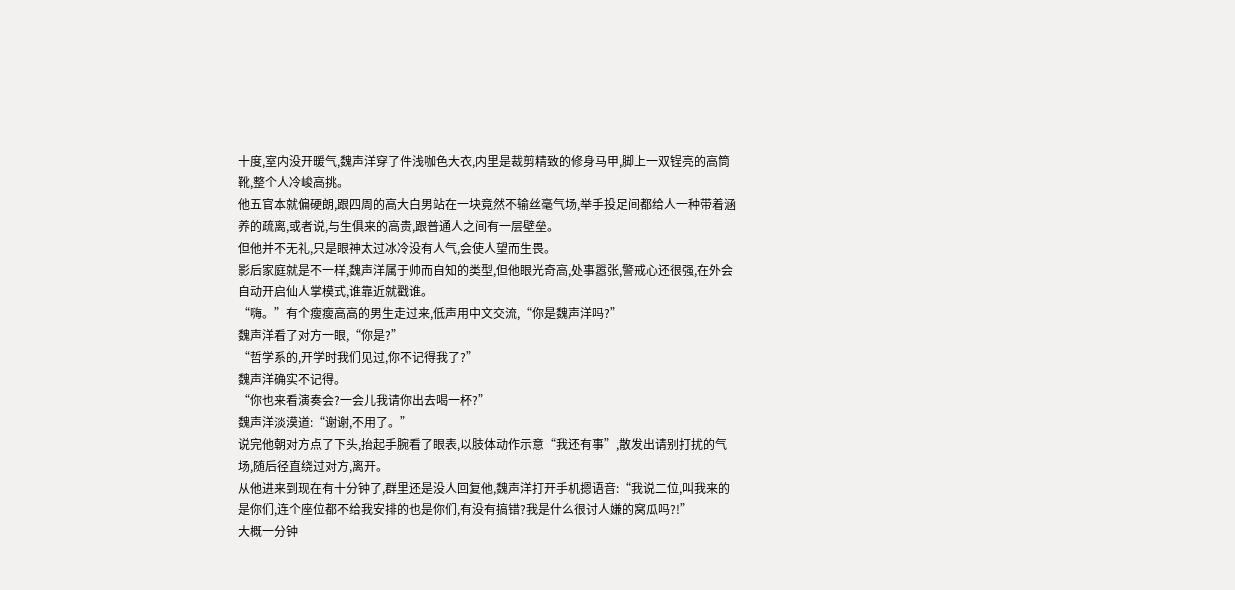十度,室内没开暖气,魏声洋穿了件浅咖色大衣,内里是裁剪精致的修身马甲,脚上一双锃亮的高筒靴,整个人冷峻高挑。
他五官本就偏硬朗,跟四周的高大白男站在一块竟然不输丝毫气场,举手投足间都给人一种带着涵养的疏离,或者说,与生俱来的高贵,跟普通人之间有一层壁垒。
但他并不无礼,只是眼神太过冰冷没有人气,会使人望而生畏。
影后家庭就是不一样,魏声洋属于帅而自知的类型,但他眼光奇高,处事嚣张,警戒心还很强,在外会自动开启仙人掌模式,谁靠近就戳谁。
“嗨。”有个瘦瘦高高的男生走过来,低声用中文交流,“你是魏声洋吗?”
魏声洋看了对方一眼,“你是?”
“哲学系的,开学时我们见过,你不记得我了?”
魏声洋确实不记得。
“你也来看演奏会?一会儿我请你出去喝一杯?”
魏声洋淡漠道:“谢谢,不用了。”
说完他朝对方点了下头,抬起手腕看了眼表,以肢体动作示意“我还有事”,散发出请别打扰的气场,随后径直绕过对方,离开。
从他进来到现在有十分钟了,群里还是没人回复他,魏声洋打开手机摁语音:“我说二位,叫我来的是你们,连个座位都不给我安排的也是你们,有没有搞错?我是什么很讨人嫌的窝瓜吗?!”
大概一分钟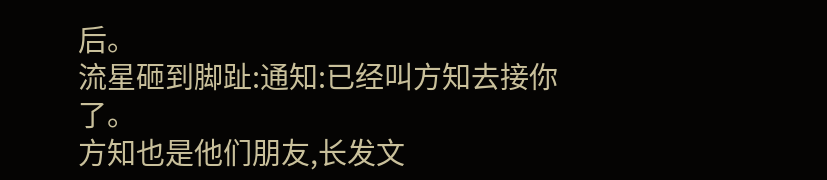后。
流星砸到脚趾:通知:已经叫方知去接你了。
方知也是他们朋友,长发文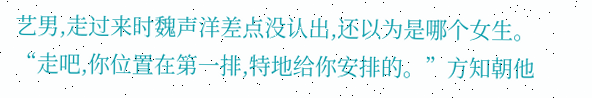艺男,走过来时魏声洋差点没认出,还以为是哪个女生。
“走吧,你位置在第一排,特地给你安排的。”方知朝他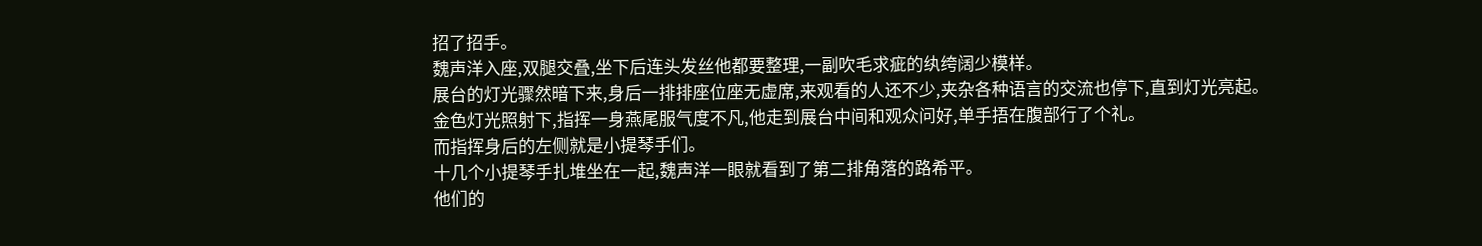招了招手。
魏声洋入座,双腿交叠,坐下后连头发丝他都要整理,一副吹毛求疵的纨绔阔少模样。
展台的灯光骤然暗下来,身后一排排座位座无虚席,来观看的人还不少,夹杂各种语言的交流也停下,直到灯光亮起。
金色灯光照射下,指挥一身燕尾服气度不凡,他走到展台中间和观众问好,单手捂在腹部行了个礼。
而指挥身后的左侧就是小提琴手们。
十几个小提琴手扎堆坐在一起,魏声洋一眼就看到了第二排角落的路希平。
他们的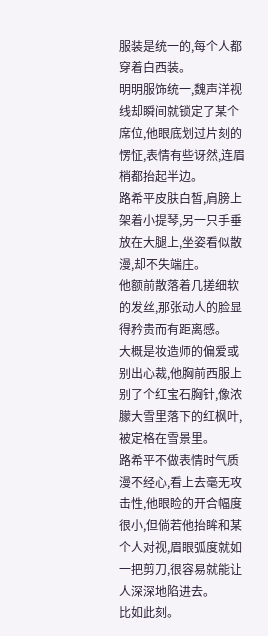服装是统一的,每个人都穿着白西装。
明明服饰统一,魏声洋视线却瞬间就锁定了某个席位,他眼底划过片刻的愣怔,表情有些讶然,连眉梢都抬起半边。
路希平皮肤白皙,肩膀上架着小提琴,另一只手垂放在大腿上,坐姿看似散漫,却不失端庄。
他额前散落着几搓细软的发丝,那张动人的脸显得矜贵而有距离感。
大概是妆造师的偏爱或别出心裁,他胸前西服上别了个红宝石胸针,像浓朦大雪里落下的红枫叶,被定格在雪景里。
路希平不做表情时气质漫不经心,看上去毫无攻击性,他眼睑的开合幅度很小,但倘若他抬眸和某个人对视,眉眼弧度就如一把剪刀,很容易就能让人深深地陷进去。
比如此刻。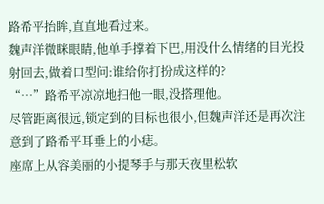路希平抬眸,直直地看过来。
魏声洋微眯眼睛,他单手撑着下巴,用没什么情绪的目光投射回去,做着口型问:谁给你打扮成这样的?
“…”路希平凉凉地扫他一眼,没搭理他。
尽管距离很远,锁定到的目标也很小,但魏声洋还是再次注意到了路希平耳垂上的小痣。
座席上从容美丽的小提琴手与那天夜里松软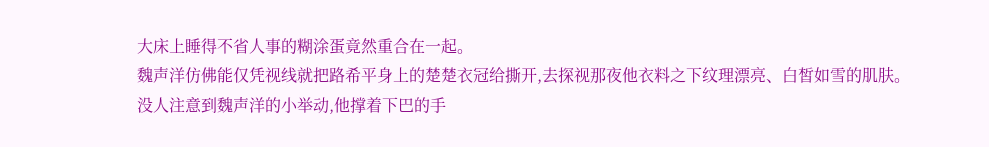大床上睡得不省人事的糊涂蛋竟然重合在一起。
魏声洋仿佛能仅凭视线就把路希平身上的楚楚衣冠给撕开,去探视那夜他衣料之下纹理漂亮、白皙如雪的肌肤。
没人注意到魏声洋的小举动,他撑着下巴的手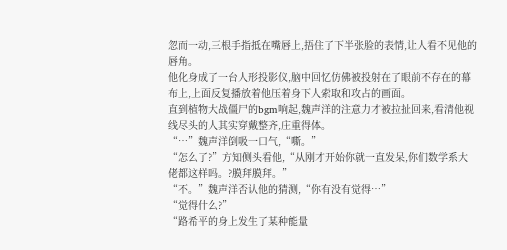忽而一动,三根手指抵在嘴唇上,捂住了下半张脸的表情,让人看不见他的唇角。
他化身成了一台人形投影仪,脑中回忆仿佛被投射在了眼前不存在的幕布上,上面反复播放着他压着身下人索取和攻占的画面。
直到植物大战僵尸的bgm响起,魏声洋的注意力才被拉扯回来,看清他视线尽头的人其实穿戴整齐,庄重得体。
“…”魏声洋倒吸一口气,“嘶。”
“怎么了?”方知侧头看他,“从刚才开始你就一直发呆,你们数学系大佬都这样吗。?膜拜膜拜。”
“不。”魏声洋否认他的猜测,“你有没有觉得…”
“觉得什么?”
“路希平的身上发生了某种能量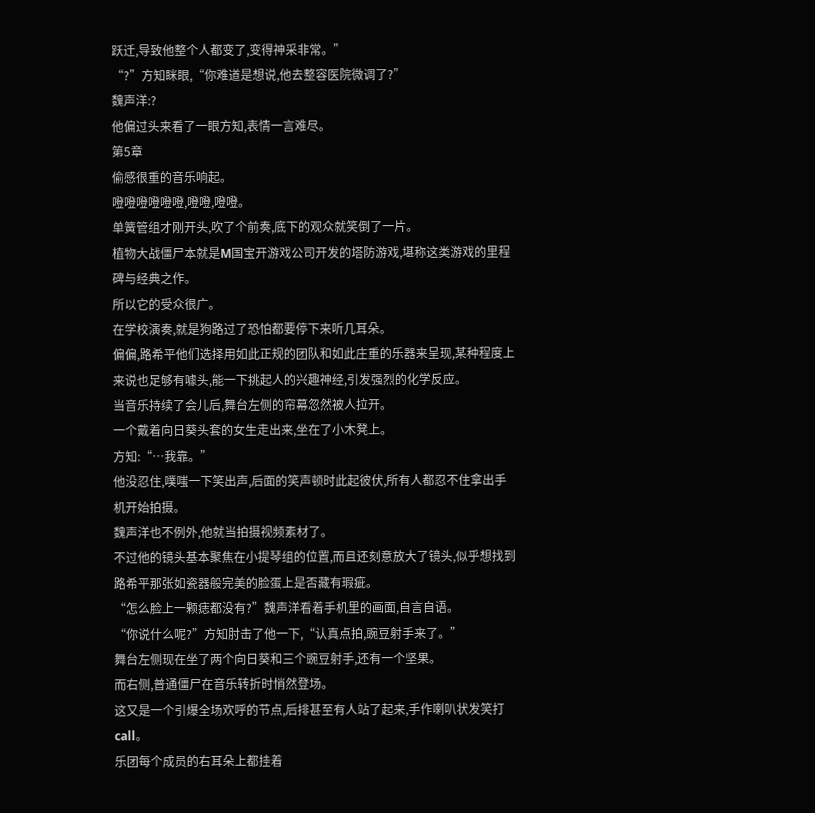跃迁,导致他整个人都变了,变得神采非常。”
“?”方知眯眼,“你难道是想说,他去整容医院微调了?”
魏声洋:?
他偏过头来看了一眼方知,表情一言难尽。
第5章
偷感很重的音乐响起。
噔噔噔噔噔噔,噔噔,噔噔。
单簧管组才刚开头,吹了个前奏,底下的观众就笑倒了一片。
植物大战僵尸本就是M国宝开游戏公司开发的塔防游戏,堪称这类游戏的里程碑与经典之作。
所以它的受众很广。
在学校演奏,就是狗路过了恐怕都要停下来听几耳朵。
偏偏,路希平他们选择用如此正规的团队和如此庄重的乐器来呈现,某种程度上来说也足够有噱头,能一下挑起人的兴趣神经,引发强烈的化学反应。
当音乐持续了会儿后,舞台左侧的帘幕忽然被人拉开。
一个戴着向日葵头套的女生走出来,坐在了小木凳上。
方知:“…我靠。”
他没忍住,噗嗤一下笑出声,后面的笑声顿时此起彼伏,所有人都忍不住拿出手机开始拍摄。
魏声洋也不例外,他就当拍摄视频素材了。
不过他的镜头基本聚焦在小提琴组的位置,而且还刻意放大了镜头,似乎想找到路希平那张如瓷器般完美的脸蛋上是否藏有瑕疵。
“怎么脸上一颗痣都没有?”魏声洋看着手机里的画面,自言自语。
“你说什么呢?”方知肘击了他一下,“认真点拍,豌豆射手来了。”
舞台左侧现在坐了两个向日葵和三个豌豆射手,还有一个坚果。
而右侧,普通僵尸在音乐转折时悄然登场。
这又是一个引爆全场欢呼的节点,后排甚至有人站了起来,手作喇叭状发笑打call。
乐团每个成员的右耳朵上都挂着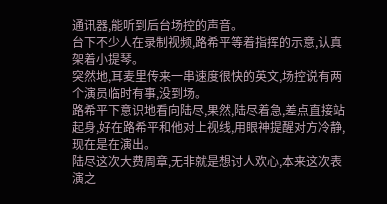通讯器,能听到后台场控的声音。
台下不少人在录制视频,路希平等着指挥的示意,认真架着小提琴。
突然地,耳麦里传来一串速度很快的英文,场控说有两个演员临时有事,没到场。
路希平下意识地看向陆尽,果然,陆尽着急,差点直接站起身,好在路希平和他对上视线,用眼神提醒对方冷静,现在是在演出。
陆尽这次大费周章,无非就是想讨人欢心,本来这次表演之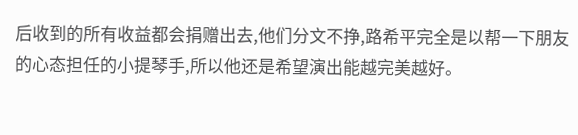后收到的所有收益都会捐赠出去,他们分文不挣,路希平完全是以帮一下朋友的心态担任的小提琴手,所以他还是希望演出能越完美越好。